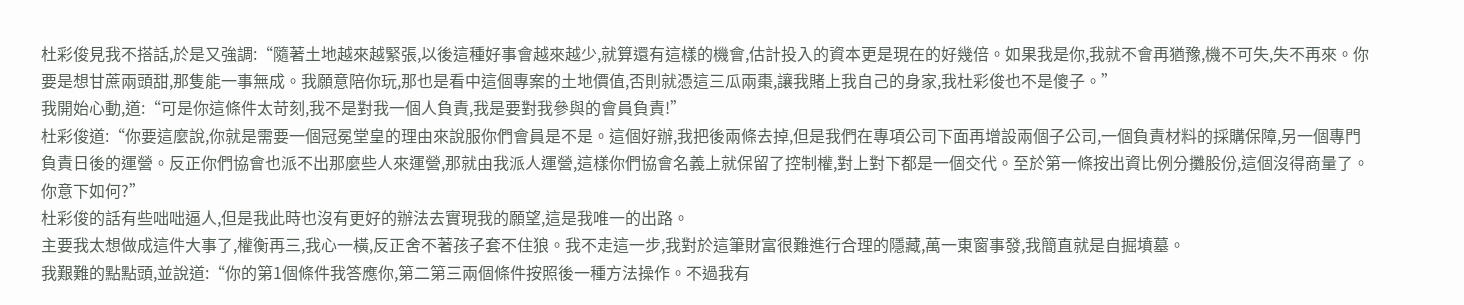杜彩俊見我不搭話,於是又強調:“隨著土地越來越緊張,以後這種好事會越來越少,就算還有這樣的機會,估計投入的資本更是現在的好幾倍。如果我是你,我就不會再猶豫,機不可失,失不再來。你要是想甘蔗兩頭甜,那隻能一事無成。我願意陪你玩,那也是看中這個專案的土地價值,否則就憑這三瓜兩棗,讓我賭上我自己的身家,我杜彩俊也不是傻子。”
我開始心動,道:“可是你這條件太苛刻,我不是對我一個人負責,我是要對我參與的會員負責!”
杜彩俊道:“你要這麼說,你就是需要一個冠冕堂皇的理由來說服你們會員是不是。這個好辦,我把後兩條去掉,但是我們在專項公司下面再增設兩個子公司,一個負責材料的採購保障,另一個專門負責日後的運營。反正你們協會也派不出那麼些人來運營,那就由我派人運營,這樣你們協會名義上就保留了控制權,對上對下都是一個交代。至於第一條按出資比例分攤股份,這個沒得商量了。你意下如何?”
杜彩俊的話有些咄咄逼人,但是我此時也沒有更好的辦法去實現我的願望,這是我唯一的出路。
主要我太想做成這件大事了,權衡再三,我心一橫,反正舍不著孩子套不住狼。我不走這一步,我對於這筆財富很難進行合理的隱藏,萬一東窗事發,我簡直就是自掘墳墓。
我艱難的點點頭,並說道:“你的第1個條件我答應你,第二第三兩個條件按照後一種方法操作。不過我有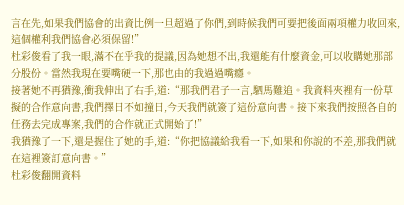言在先,如果我們協會的出資比例一旦超過了你們,到時候我們可要把後面兩項權力收回來,這個權利我們協會必須保留!”
杜彩俊看了我一眼,滿不在乎我的提議,因為她想不出,我還能有什麼資金,可以收購她那部分股份。當然我現在要嘴硬一下,那也由的我過過嘴癮。
接著她不再猶豫,衝我伸出了右手,道:“那我們君子一言,駟馬難追。我資料夾裡有一份草擬的合作意向書,我們擇日不如撞日,今天我們就簽了這份意向書。接下來我們按照各自的任務去完成專案,我們的合作就正式開始了!”
我猶豫了一下,還是握住了她的手,道:“你把協議給我看一下,如果和你說的不差,那我們就在這裡簽訂意向書。”
杜彩俊翻開資料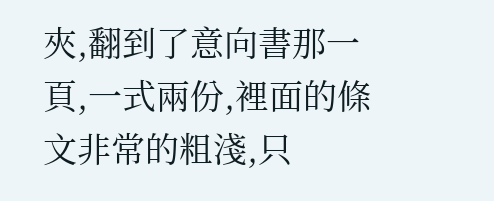夾,翻到了意向書那一頁,一式兩份,裡面的條文非常的粗淺,只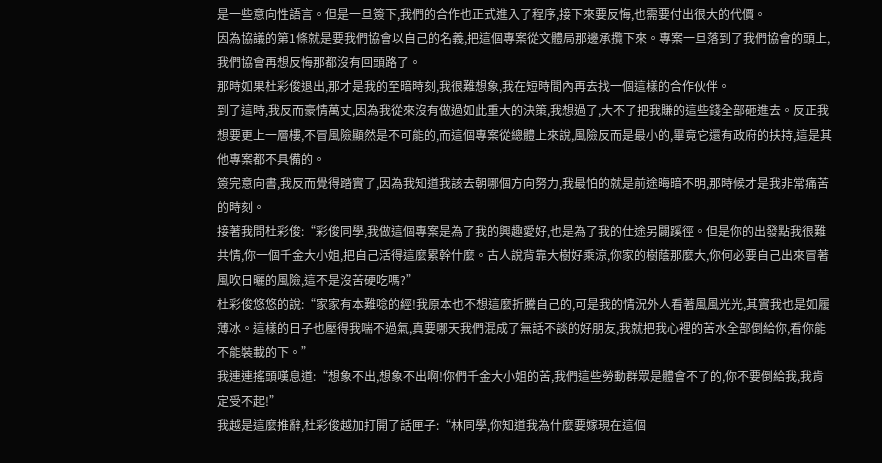是一些意向性語言。但是一旦簽下,我們的合作也正式進入了程序,接下來要反悔,也需要付出很大的代價。
因為協議的第1條就是要我們協會以自己的名義,把這個專案從文體局那邊承攬下來。專案一旦落到了我們協會的頭上,我們協會再想反悔那都沒有回頭路了。
那時如果杜彩俊退出,那才是我的至暗時刻,我很難想象,我在短時間內再去找一個這樣的合作伙伴。
到了這時,我反而豪情萬丈,因為我從來沒有做過如此重大的決策,我想過了,大不了把我賺的這些錢全部砸進去。反正我想要更上一層樓,不冒風險顯然是不可能的,而這個專案從總體上來說,風險反而是最小的,畢竟它還有政府的扶持,這是其他專案都不具備的。
簽完意向書,我反而覺得踏實了,因為我知道我該去朝哪個方向努力,我最怕的就是前途晦暗不明,那時候才是我非常痛苦的時刻。
接著我問杜彩俊:“彩俊同學,我做這個專案是為了我的興趣愛好,也是為了我的仕途另闢蹊徑。但是你的出發點我很難共情,你一個千金大小姐,把自己活得這麼累幹什麼。古人說背靠大樹好乘涼,你家的樹蔭那麼大,你何必要自己出來冒著風吹日曬的風險,這不是沒苦硬吃嗎?”
杜彩俊悠悠的說:“家家有本難唸的經!我原本也不想這麼折騰自己的,可是我的情況外人看著風風光光,其實我也是如履薄冰。這樣的日子也壓得我喘不過氣,真要哪天我們混成了無話不談的好朋友,我就把我心裡的苦水全部倒給你,看你能不能裝載的下。”
我連連搖頭嘆息道:“想象不出,想象不出啊!你們千金大小姐的苦,我們這些勞動群眾是體會不了的,你不要倒給我,我肯定受不起!”
我越是這麼推辭,杜彩俊越加打開了話匣子:“林同學,你知道我為什麼要嫁現在這個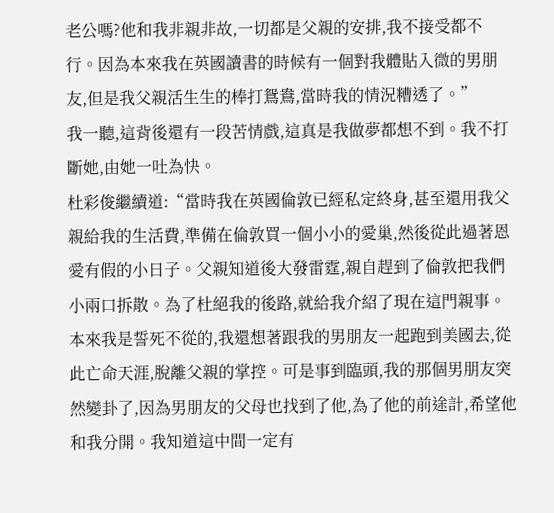老公嗎?他和我非親非故,一切都是父親的安排,我不接受都不行。因為本來我在英國讀書的時候有一個對我體貼入微的男朋友,但是我父親活生生的棒打鴛鴦,當時我的情況糟透了。”
我一聽,這背後還有一段苦情戲,這真是我做夢都想不到。我不打斷她,由她一吐為快。
杜彩俊繼續道:“當時我在英國倫敦已經私定終身,甚至還用我父親給我的生活費,準備在倫敦買一個小小的愛巢,然後從此過著恩愛有假的小日子。父親知道後大發雷霆,親自趕到了倫敦把我們小兩口拆散。為了杜絕我的後路,就給我介紹了現在這門親事。本來我是誓死不從的,我還想著跟我的男朋友一起跑到美國去,從此亡命天涯,脫離父親的掌控。可是事到臨頭,我的那個男朋友突然變卦了,因為男朋友的父母也找到了他,為了他的前途計,希望他和我分開。我知道這中間一定有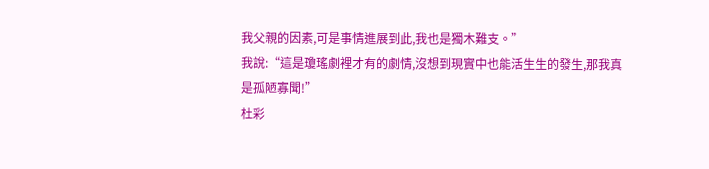我父親的因素,可是事情進展到此,我也是獨木難支。”
我說:“這是瓊瑤劇裡才有的劇情,沒想到現實中也能活生生的發生,那我真是孤陋寡聞!”
杜彩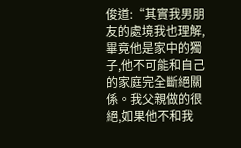俊道:“其實我男朋友的處境我也理解,畢竟他是家中的獨子,他不可能和自己的家庭完全斷絕關係。我父親做的很絕,如果他不和我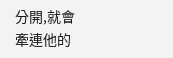分開,就會牽連他的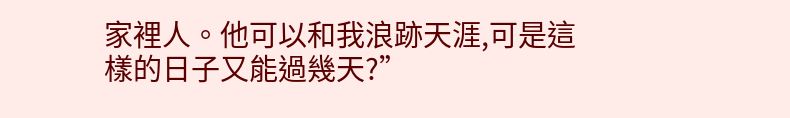家裡人。他可以和我浪跡天涯,可是這樣的日子又能過幾天?”